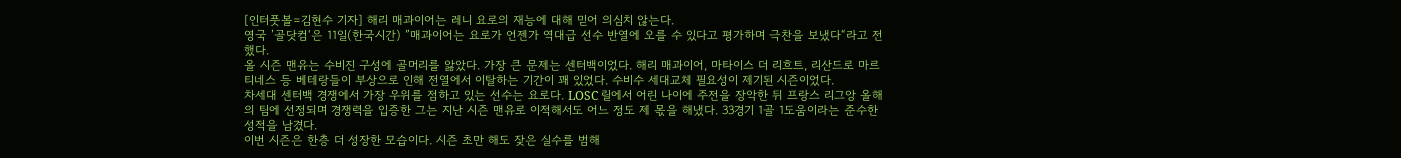[인터풋볼=김현수 기자] 해리 매과이어는 레니 요로의 재능에 대해 믿어 의심치 않는다.
영국 ’골닷컴‘은 11일(한국시간) ”매과이어는 요로가 언젠가 역대급 선수 반열에 오를 수 있다고 평가하며 극찬을 보냈다“라고 전했다.
올 시즌 맨유는 수비진 구성에 골머리를 앓았다. 가장 큰 문제는 센터백이었다. 해리 매과이어, 마타이스 더 리흐트, 리산드로 마르티네스 등 베테랑들이 부상으로 인해 전열에서 이탈하는 기간이 꽤 있었다. 수비수 세대교체 필요성이 제기된 시즌이었다.
차세대 센터백 경쟁에서 가장 우위를 점하고 있는 선수는 요로다. LOSC 릴에서 어린 나이에 주전을 장악한 뒤 프랑스 리그앙 올해의 팀에 선정되며 경쟁력을 입증한 그는 지난 시즌 맨유로 이적해서도 어느 정도 제 몫을 해냈다. 33경기 1골 1도움이라는 준수한 성적을 남겼다.
이번 시즌은 한층 더 성장한 모습이다. 시즌 초만 해도 잦은 실수를 범해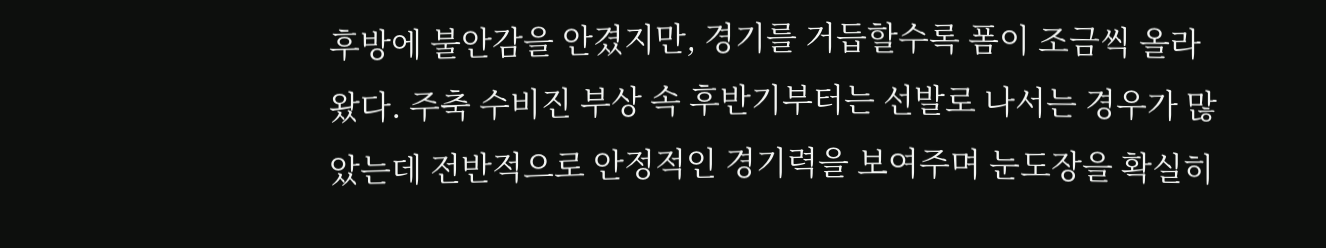후방에 불안감을 안겼지만, 경기를 거듭할수록 폼이 조금씩 올라왔다. 주축 수비진 부상 속 후반기부터는 선발로 나서는 경우가 많았는데 전반적으로 안정적인 경기력을 보여주며 눈도장을 확실히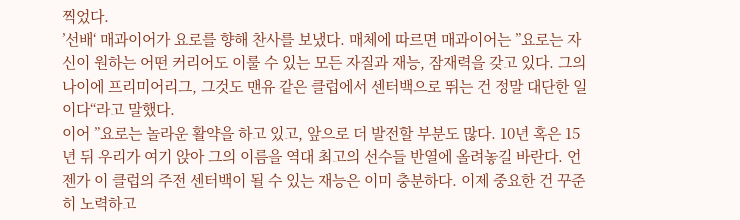찍었다.
’선배‘ 매과이어가 요로를 향해 찬사를 보냈다. 매체에 따르면 매과이어는 ”요로는 자신이 원하는 어떤 커리어도 이룰 수 있는 모든 자질과 재능, 잠재력을 갖고 있다. 그의 나이에 프리미어리그, 그것도 맨유 같은 클럽에서 센터백으로 뛰는 건 정말 대단한 일이다“라고 말했다.
이어 ”요로는 놀라운 활약을 하고 있고, 앞으로 더 발전할 부분도 많다. 10년 혹은 15년 뒤 우리가 여기 앉아 그의 이름을 역대 최고의 선수들 반열에 올려놓길 바란다. 언젠가 이 클럽의 주전 센터백이 될 수 있는 재능은 이미 충분하다. 이제 중요한 건 꾸준히 노력하고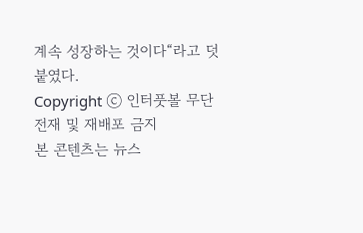계속 성장하는 것이다“라고 덧붙였다.
Copyright ⓒ 인터풋볼 무단 전재 및 재배포 금지
본 콘텐츠는 뉴스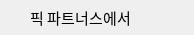픽 파트너스에서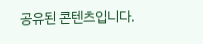공유된 콘텐츠입니다.